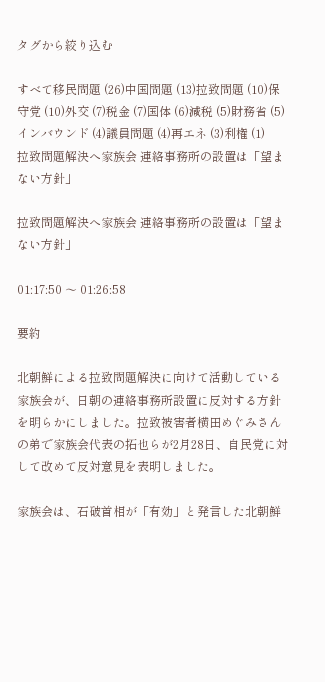タグから絞り込む

すべて移民問題 (26)中国問題 (13)拉致問題 (10)保守党 (10)外交 (7)税金 (7)国体 (6)減税 (5)財務省 (5)インバウンド (4)議員問題 (4)再エネ (3)利権 (1)
拉致問題解決へ家族会 連絡事務所の設置は「望まない方針」

拉致問題解決へ家族会 連絡事務所の設置は「望まない方針」

01:17:50 〜 01:26:58

要約

北朝鮮による拉致問題解決に向けて活動している家族会が、日朝の連絡事務所設置に反対する方針を明らかにしました。拉致被害者横田めぐみさんの弟で家族会代表の拓也らが2月28日、自民党に対して改めて反対意見を表明しました。

家族会は、石破首相が「有効」と発言した北朝鮮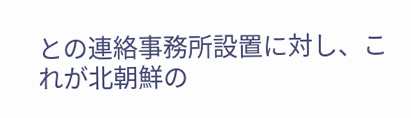との連絡事務所設置に対し、これが北朝鮮の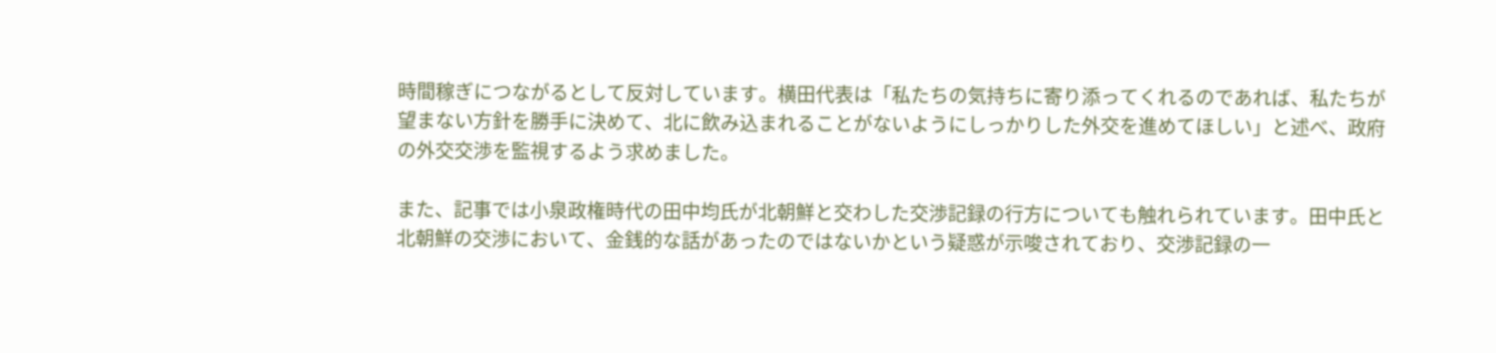時間稼ぎにつながるとして反対しています。横田代表は「私たちの気持ちに寄り添ってくれるのであれば、私たちが望まない方針を勝手に決めて、北に飲み込まれることがないようにしっかりした外交を進めてほしい」と述べ、政府の外交交渉を監視するよう求めました。

また、記事では小泉政権時代の田中均氏が北朝鮮と交わした交渉記録の行方についても触れられています。田中氏と北朝鮮の交渉において、金銭的な話があったのではないかという疑惑が示唆されており、交渉記録の一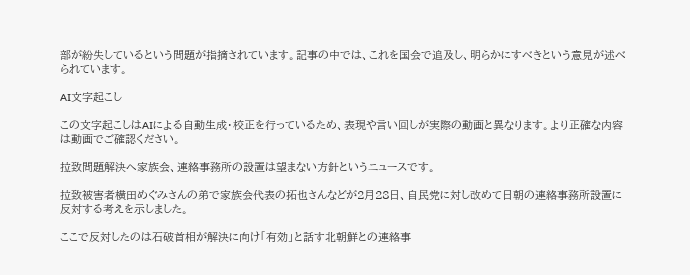部が紛失しているという問題が指摘されています。記事の中では、これを国会で追及し、明らかにすべきという意見が述べられています。

AI文字起こし

この文字起こしはAIによる自動生成・校正を行っているため、表現や言い回しが実際の動画と異なります。より正確な内容は動画でご確認ください。

拉致問題解決へ家族会、連絡事務所の設置は望まない方針というニュースです。

拉致被害者横田めぐみさんの弟で家族会代表の拓也さんなどが2月28日、自民党に対し改めて日朝の連絡事務所設置に反対する考えを示しました。

ここで反対したのは石破首相が解決に向け「有効」と話す北朝鮮との連絡事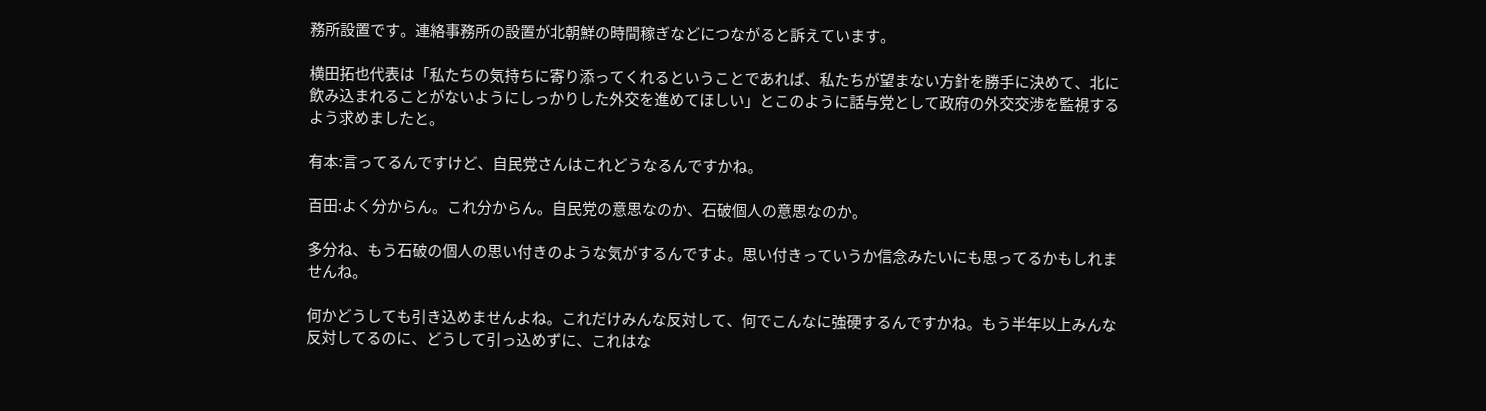務所設置です。連絡事務所の設置が北朝鮮の時間稼ぎなどにつながると訴えています。

横田拓也代表は「私たちの気持ちに寄り添ってくれるということであれば、私たちが望まない方針を勝手に決めて、北に飲み込まれることがないようにしっかりした外交を進めてほしい」とこのように話与党として政府の外交交渉を監視するよう求めましたと。

有本:言ってるんですけど、自民党さんはこれどうなるんですかね。

百田:よく分からん。これ分からん。自民党の意思なのか、石破個人の意思なのか。

多分ね、もう石破の個人の思い付きのような気がするんですよ。思い付きっていうか信念みたいにも思ってるかもしれませんね。

何かどうしても引き込めませんよね。これだけみんな反対して、何でこんなに強硬するんですかね。もう半年以上みんな反対してるのに、どうして引っ込めずに、これはな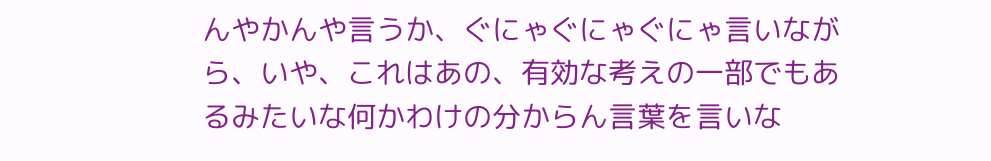んやかんや言うか、ぐにゃぐにゃぐにゃ言いながら、いや、これはあの、有効な考えの一部でもあるみたいな何かわけの分からん言葉を言いな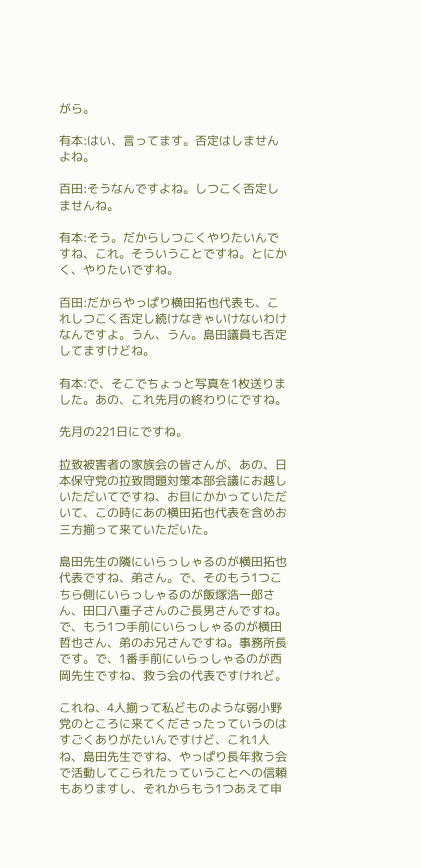がら。

有本:はい、言ってます。否定はしませんよね。

百田:そうなんですよね。しつこく否定しませんね。

有本:そう。だからしつこくやりたいんですね、これ。そういうことですね。とにかく、やりたいですね。

百田:だからやっぱり横田拓也代表も、これしつこく否定し続けなきゃいけないわけなんですよ。うん、うん。島田議員も否定してますけどね。

有本:で、そこでちょっと写真を1枚送りました。あの、これ先月の終わりにですね。

先月の221日にですね。

拉致被害者の家族会の皆さんが、あの、日本保守党の拉致問題対策本部会議にお越しいただいてですね、お目にかかっていただいて、この時にあの横田拓也代表を含めお三方揃って来ていただいた。

島田先生の隣にいらっしゃるのが横田拓也代表ですね、弟さん。で、そのもう1つこちら側にいらっしゃるのが飯塚浩一郎さん、田口八重子さんのご長男さんですね。で、もう1つ手前にいらっしゃるのが横田哲也さん、弟のお兄さんですね。事務所長です。で、1番手前にいらっしゃるのが西岡先生ですね、救う会の代表ですけれど。

これね、4人揃って私どものような弱小野党のところに来てくださったっていうのはすごくありがたいんですけど、これ1人ね、島田先生ですね、やっぱり長年救う会で活動してこられたっていうことへの信頼もありますし、それからもう1つあえて申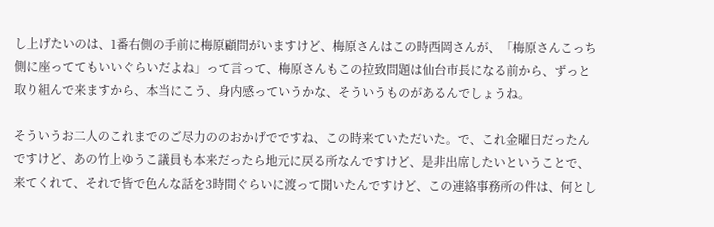し上げたいのは、1番右側の手前に梅原顧問がいますけど、梅原さんはこの時西岡さんが、「梅原さんこっち側に座っててもいいぐらいだよね」って言って、梅原さんもこの拉致問題は仙台市長になる前から、ずっと取り組んで来ますから、本当にこう、身内感っていうかな、そういうものがあるんでしょうね。

そういうお二人のこれまでのご尽力ののおかげでですね、この時来ていただいた。で、これ金曜日だったんですけど、あの竹上ゆうこ議員も本来だったら地元に戻る所なんですけど、是非出席したいということで、来てくれて、それで皆で色んな話を3時間ぐらいに渡って聞いたんですけど、この連絡事務所の件は、何とし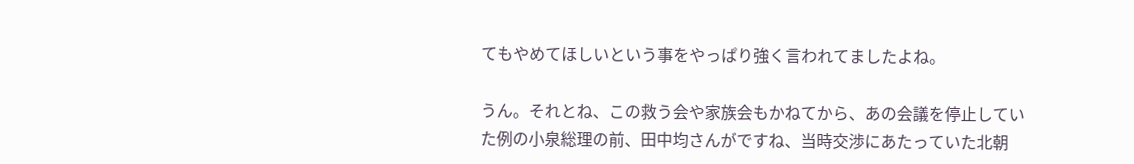てもやめてほしいという事をやっぱり強く言われてましたよね。

うん。それとね、この救う会や家族会もかねてから、あの会議を停止していた例の小泉総理の前、田中均さんがですね、当時交渉にあたっていた北朝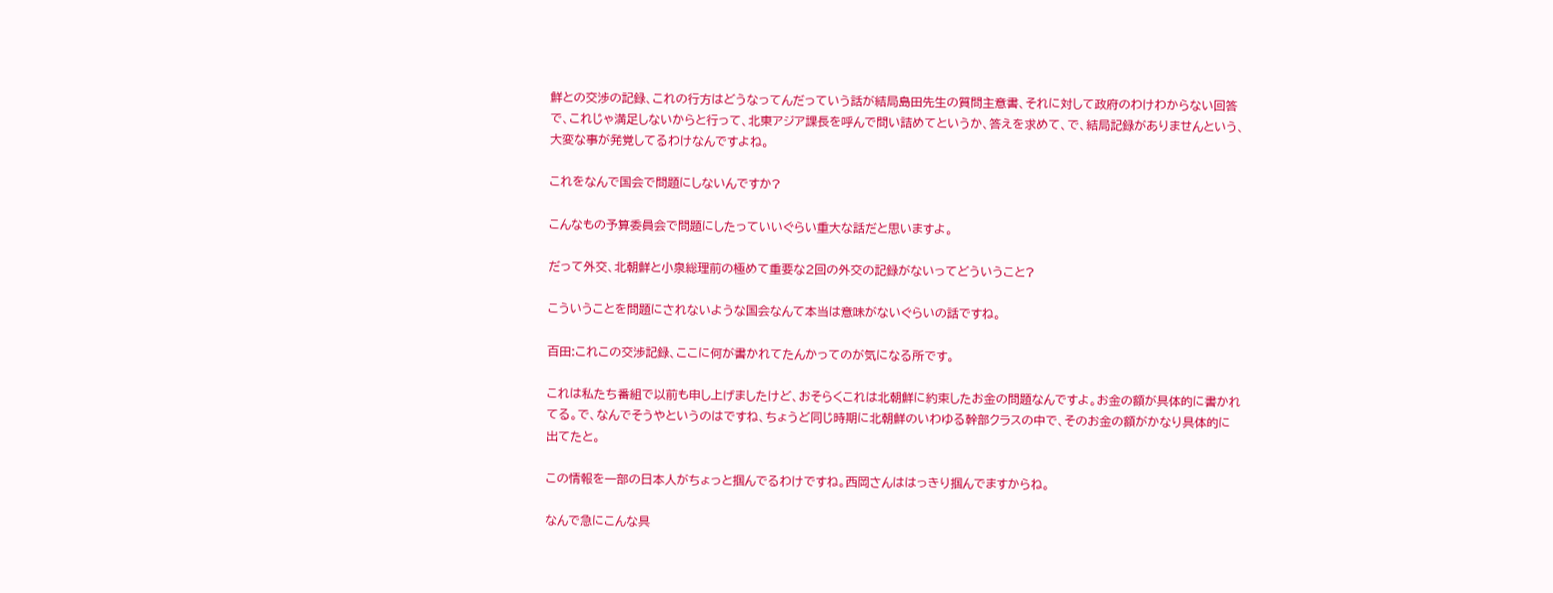鮮との交渉の記録、これの行方はどうなってんだっていう話が結局島田先生の質問主意書、それに対して政府のわけわからない回答で、これじゃ満足しないからと行って、北東アジア課長を呼んで問い詰めてというか、答えを求めて、で、結局記録がありませんという、大変な事が発覚してるわけなんですよね。

これをなんで国会で問題にしないんですか?

こんなもの予算委員会で問題にしたっていいぐらい重大な話だと思いますよ。

だって外交、北朝鮮と小泉総理前の極めて重要な2回の外交の記録がないってどういうこと?

こういうことを問題にされないような国会なんて本当は意味がないぐらいの話ですね。

百田:これこの交渉記録、ここに何が書かれてたんかってのが気になる所です。

これは私たち番組で以前も申し上げましたけど、おそらくこれは北朝鮮に約束したお金の問題なんですよ。お金の額が具体的に書かれてる。で、なんでそうやというのはですね、ちょうど同じ時期に北朝鮮のいわゆる幹部クラスの中で、そのお金の額がかなり具体的に出てたと。

この情報を一部の日本人がちょっと掴んでるわけですね。西岡さんははっきり掴んでますからね。

なんで急にこんな具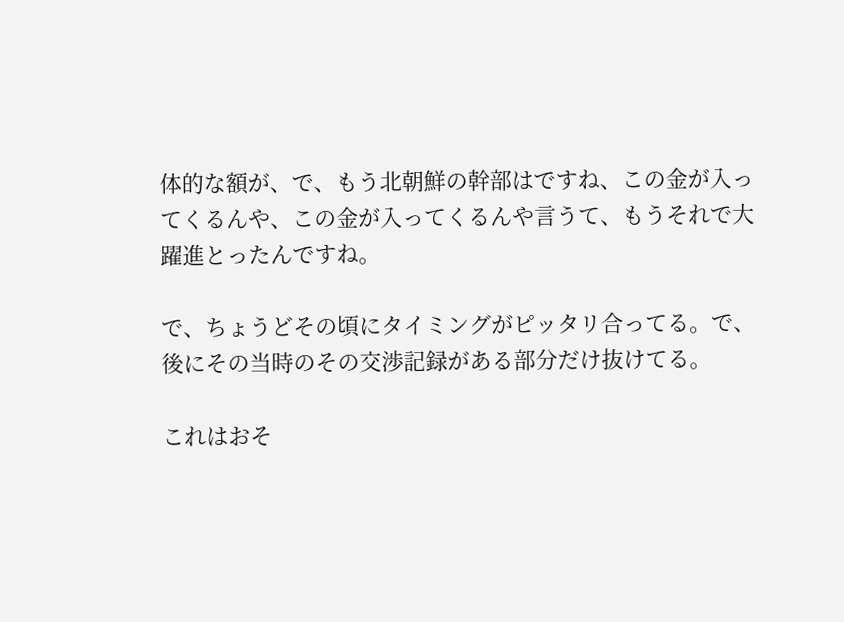体的な額が、で、もう北朝鮮の幹部はですね、この金が入ってくるんや、この金が入ってくるんや言うて、もうそれで大躍進とったんですね。

で、ちょうどその頃にタイミングがピッタリ合ってる。で、後にその当時のその交渉記録がある部分だけ抜けてる。

これはおそ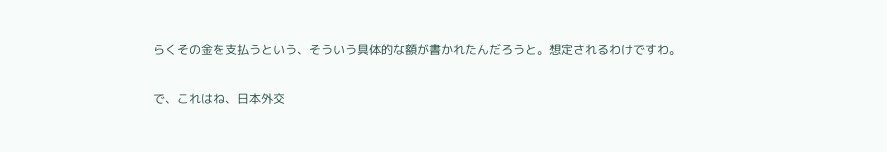らくその金を支払うという、そういう具体的な額が書かれたんだろうと。想定されるわけですわ。

で、これはね、日本外交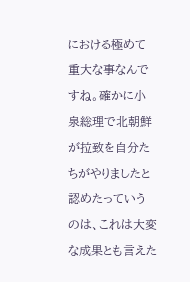における極めて重大な事なんですね。確かに小泉総理で北朝鮮が拉致を自分たちがやりましたと認めたっていうのは、これは大変な成果とも言えた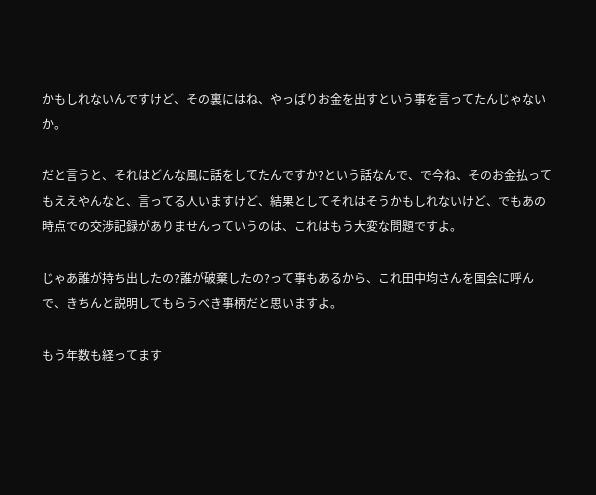かもしれないんですけど、その裏にはね、やっぱりお金を出すという事を言ってたんじゃないか。

だと言うと、それはどんな風に話をしてたんですか?という話なんで、で今ね、そのお金払ってもええやんなと、言ってる人いますけど、結果としてそれはそうかもしれないけど、でもあの時点での交渉記録がありませんっていうのは、これはもう大変な問題ですよ。

じゃあ誰が持ち出したの?誰が破棄したの?って事もあるから、これ田中均さんを国会に呼んで、きちんと説明してもらうべき事柄だと思いますよ。

もう年数も経ってます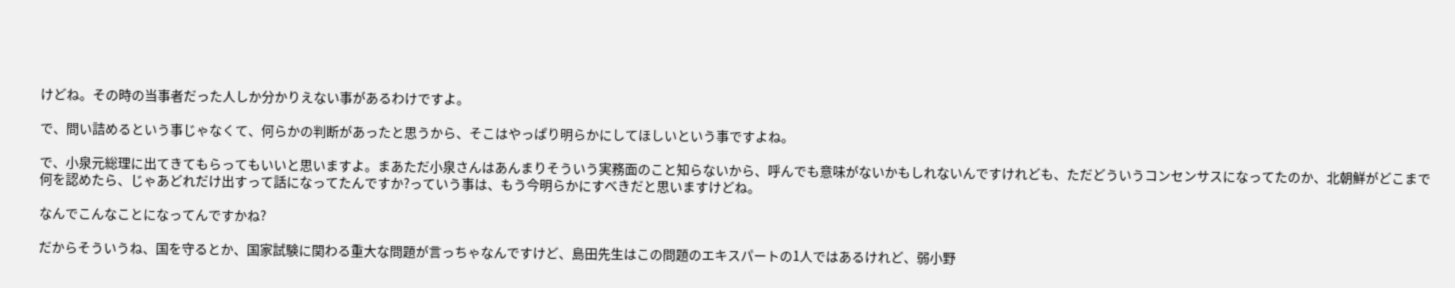けどね。その時の当事者だった人しか分かりえない事があるわけですよ。

で、問い詰めるという事じゃなくて、何らかの判断があったと思うから、そこはやっぱり明らかにしてほしいという事ですよね。

で、小泉元総理に出てきてもらってもいいと思いますよ。まあただ小泉さんはあんまりそういう実務面のこと知らないから、呼んでも意味がないかもしれないんですけれども、ただどういうコンセンサスになってたのか、北朝鮮がどこまで何を認めたら、じゃあどれだけ出すって話になってたんですか?っていう事は、もう今明らかにすべきだと思いますけどね。

なんでこんなことになってんですかね?

だからそういうね、国を守るとか、国家試験に関わる重大な問題が言っちゃなんですけど、島田先生はこの問題のエキスパートの1人ではあるけれど、弱小野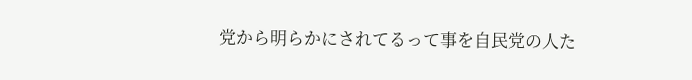党から明らかにされてるって事を自民党の人た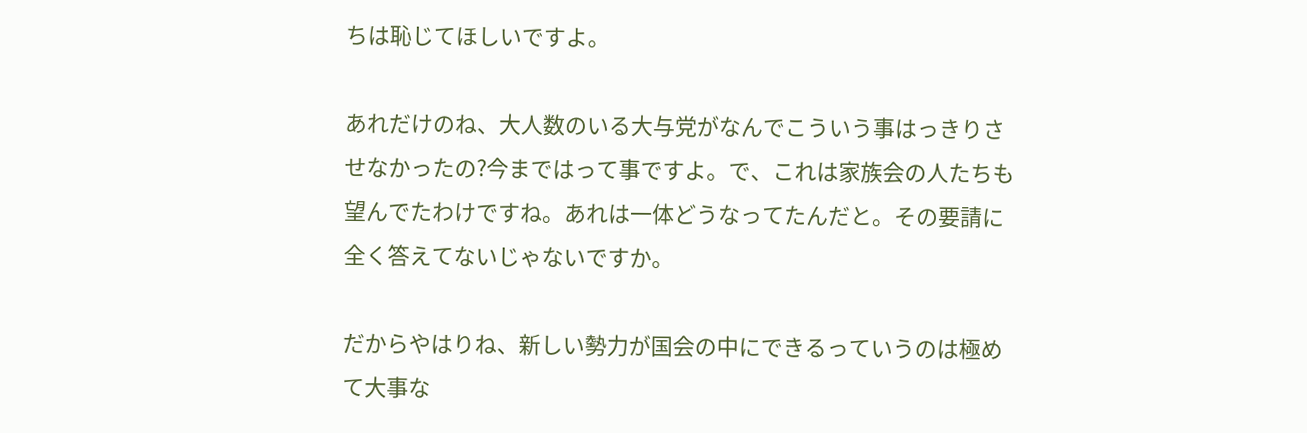ちは恥じてほしいですよ。

あれだけのね、大人数のいる大与党がなんでこういう事はっきりさせなかったの?今まではって事ですよ。で、これは家族会の人たちも望んでたわけですね。あれは一体どうなってたんだと。その要請に全く答えてないじゃないですか。

だからやはりね、新しい勢力が国会の中にできるっていうのは極めて大事な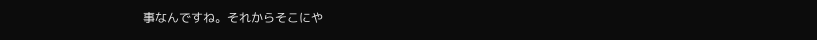事なんですね。それからそこにや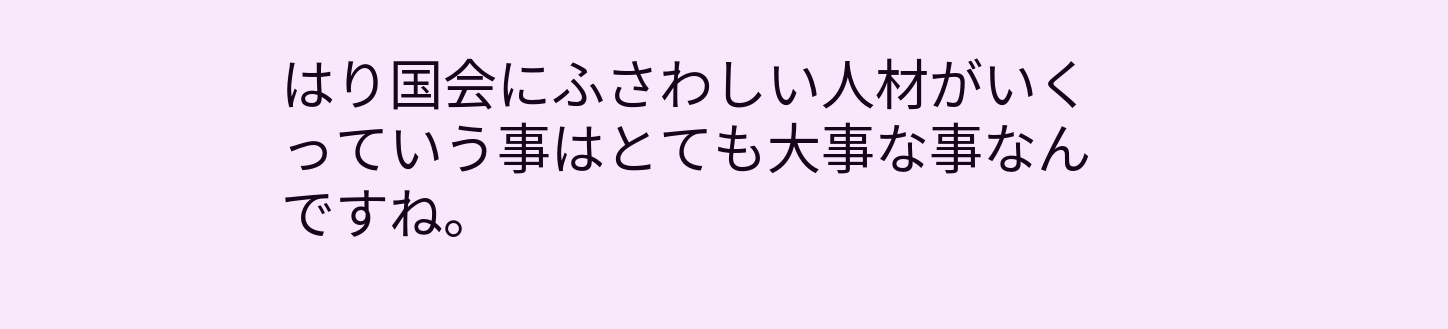はり国会にふさわしい人材がいくっていう事はとても大事な事なんですね。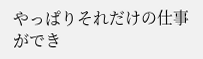やっぱりそれだけの仕事ができ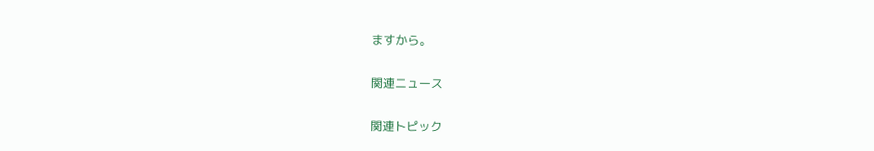ますから。

関連ニュース

関連トピック